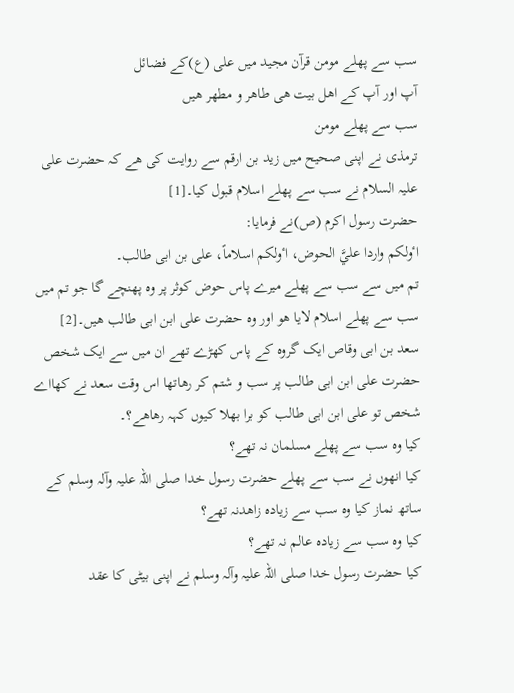سب سے پھلے مومن قرآن مجید میں علی (ع)کے فضائل
آپ اور آپ کے اھل بیت ھی طاھر و مطھر ھیں
سب سے پھلے مومن
ترمذی نے اپنی صحیح میں زید بن ارقم سے روایت کی ھے کہ حضرت علی علیہ السلام نے سب سے پھلے اسلام قبول کیا۔[1]
حضرت رسول اکرم (ص)نے فرمایا:
اٴولکم واردا عليَّ الحوض، اٴولکم اسلاماً، علی بن ابی طالب۔
تم میں سے سب سے پھلے میرے پاس حوض کوثر پر وہ پھنچے گا جو تم میں سب سے پھلے اسلام لایا ھو اور وہ حضرت علی ابن ابی طالب ھیں۔[2]
سعد بن ابی وقاص ایک گروہ کے پاس کھڑے تھے ان میں سے ایک شخص حضرت علی ابن ابی طالب پر سب و شتم کر رھاتھا اس وقت سعد نے کھااے شخص تو علی ابن ابی طالب کو برا بھلا کیوں کہہ رھاھے؟۔
کیا وہ سب سے پھلے مسلمان نہ تھے؟
کیا انھوں نے سب سے پھلے حضرت رسول خدا صلی اللہ علیہ وآلہ وسلم کے ساتھ نماز کیا وہ سب سے زیادہ زاھدنہ تھے؟
کیا وہ سب سے زیادہ عالم نہ تھے؟
کیا حضرت رسول خدا صلی اللہ علیہ وآلہ وسلم نے اپنی بیٹی کا عقد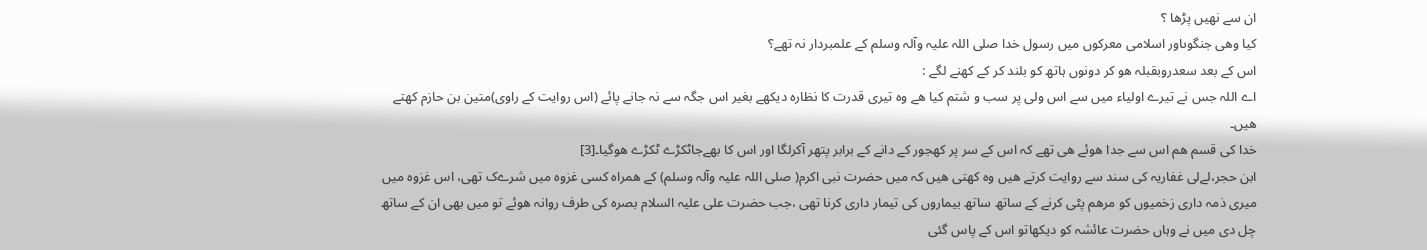ان سے نھیں پڑھا ؟
کیا وھی جنگوںاور اسلامی معرکوں میں رسول خدا صلی اللہ علیہ وآلہ وسلم کے علمبردار نہ تھے؟
اس کے بعد سعدروبقبلہ ھو کر دونوں ہاتھ کو بلند کر کے کھنے لگے :
اے اللہ جس نے تیرے اولیاء میں سے اس ولی پر سب و شتم کیا ھے وہ تیری قدرت کا نظارہ دیکھے بغیر اس جگہ سے نہ جانے پائے (اس روایت کے راوی)متین بن حازم کھتے ھیں۔
خدا کی قسم ھم اس سے جدا ھوئے ھی تھے کہ اس کے سر پر کھجور کے دانے کے برابر پتھر آکرلگا اور اس کا بھےجاٹکڑے ٹکڑے ھوگیا۔[3]
ابن حجر،لےلی غفاریہ کی سند سے روایت کرتے ھیں وہ کھتی ھیں کہ میں حضرت نبی اکرم( صلی اللہ علیہ وآلہ وسلم) کے ھمراہ کسی غزوہ میں شرےک تھی، اس غزوہ میں میری ذمہ داری زخمیوں کو مرھم پٹی کرنے کے ساتھ ساتھ بیماروں کی تیمار داری کرنا تھی ،جب حضرت علی علیہ السلام بصرہ کی طرف روانہ ھوئے تو میں بھی ان کے ساتھ چل دی میں نے وہاں حضرت عائشہ کو دیکھاتو اس کے پاس گئی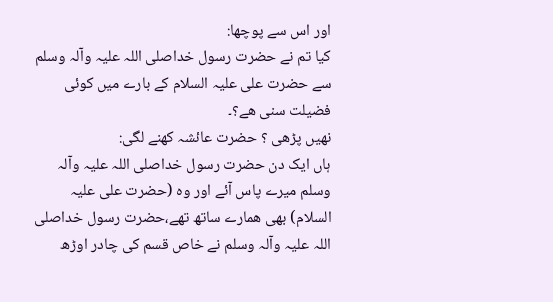اور اس سے پوچھا:
کیا تم نے حضرت رسول خداصلی اللہ علیہ وآلہ وسلم سے حضرت علی علیہ السلام کے بارے میں کوئی فضیلت سنی ھے؟۔
نھیں پڑھی ؟ حضرت عائشہ کھنے لگی:
ہاں ایک دن حضرت رسول خداصلی اللہ علیہ وآلہ وسلم میرے پاس آئے اور وہ (حضرت علی علیہ السلام) بھی ھمارے ساتھ تھے،حضرت رسول خداصلی اللہ علیہ وآلہ وسلم نے خاص قسم کی چادر اوڑھ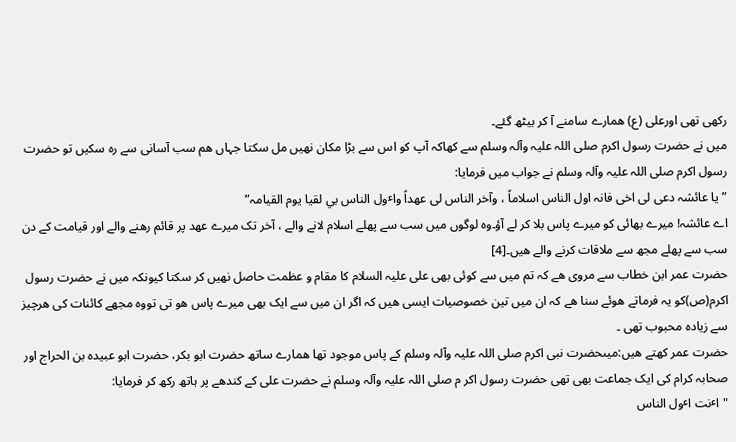رکھی تھی اورعلی (ع) ھمارے سامنے آ کر بیٹھ گئے۔
میں نے حضرت رسول اکرم صلی اللہ علیہ وآلہ وسلم سے کھاکہ آپ کو اس سے بڑا مکان نھیں مل سکتا جہاں ھم سب آسانی سے رہ سکیں تو حضرت رسول اکرم صلی اللہ علیہ وآلہ وسلم نے جواب میں فرمایا:
” یا عائشہ دعی لی اخی فانہ اول الناس اسلاماً ، وآخر الناس لی عھداً واٴول الناس بي لقیا یوم القیامہ”
اے عائشہ! میرے بھائی کو میرے پاس بلا کر لے آؤ۔وہ لوگوں میں سب سے پھلے اسلام لانے والے ، آخر تک میرے عھد پر قائم رھنے والے اور قیامت کے دن سب سے پھلے مجھ سے ملاقات کرنے والے ھیں۔[4]
حضرت عمر ابن خطاب سے مروی ھے کہ تم میں سے کوئی بھی علی علیہ السلام کا مقام و عظمت حاصل نھیں کر سکتا کیونکہ میں نے حضرت رسول اکرم(ص)کو یہ فرماتے ھوئے سنا ھے کہ ان میں تین خصوصیات ایسی ھیں کہ اگر ان میں سے ایک بھی میرے پاس ھو تی تووہ مجھے کائنات کی ھرچیز سے زیادہ محبوب تھی ۔
حضرت عمر کھتے ھیں:میںحضرت نبی اکرم صلی اللہ علیہ وآلہ وسلم کے پاس موجود تھا ھمارے ساتھ حضرت ابو بکر، حضرت ابو عبیدہ بن الحراج اور صحابہ کرام کی ایک جماعت بھی تھی حضرت رسول اکر م صلی اللہ علیہ وآلہ وسلم نے حضرت علی کے کندھے پر ہاتھ رکھ کر فرمایا:
"اٴنت اٴول الناس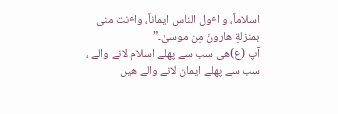اسلاماً، و اٴول الناس ایماناً، واٴنت منی بمنزلةِ ھارونَ مِن موسیٰ۔”
آپ (ع)ھی سب سے پھلے اسلام لانے والے ، سب سے پھلے ایمان لانے والے ھیں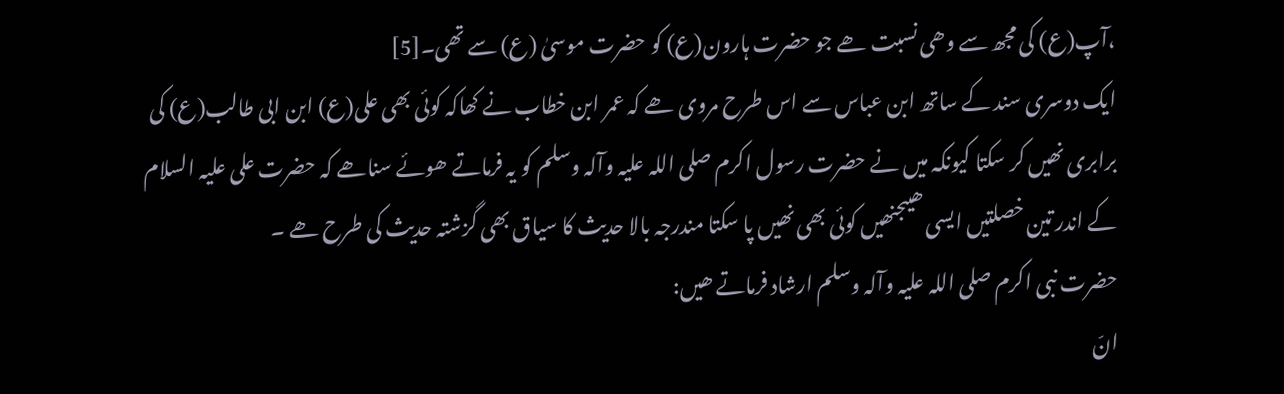،آپ(ع) کی مجھ سے وھی نسبت ھے جو حضرت ہارون(ع) کو حضرت موسیٰ (ع) سے تھی۔[5]
ایک دوسری سند کے ساتھ ابن عباس سے اس طرح مروی ھے کہ عمر ابن خطاب نے کھاکہ کوئی بھی علی(ع) ابن ابی طالب(ع) کی برابری نھیں کر سکتا کیونکہ میں نے حضرت رسول اکرم صلی اللہ علیہ وآلہ وسلم کو یہ فرماتے ھوئے سناھے کہ حضرت علی علیہ السلام کے اندر تین خصلتیں ایسی ھیںجنھیں کوئی بھی نھیں پا سکتا مندرجہ بالا حدیث کا سیاق بھی گزشتہ حدیث کی طرح ھے ۔
حضرت نبی اکرم صلی اللہ علیہ وآلہ وسلم ارشاد فرماتے ھیں:
انّ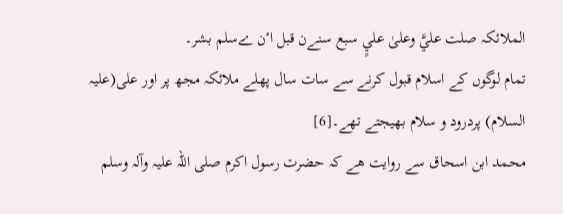الملائکہ صلت عليَّ وعلیٰ عليٍ سبع سنےن قبل اٴن ےسلم بشر۔
تمام لوگوں کے اسلام قبول کرنے سے سات سال پھلے ملائکہ مجھ پر اور علی(علیہ السلام) پردرود و سلام بھیجتے تھے۔[6]
محمد ابن اسحاق سے روایت ھے کہ حضرت رسول اکرم صلی اللہ علیہ وآلہ وسلم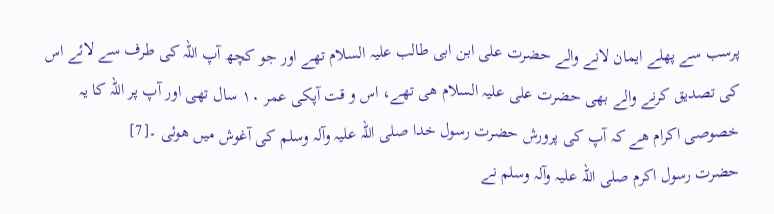پرسب سے پھلے ایمان لانے والے حضرت علی ابن ابی طالب علیہ السلام تھے اور جو کچھ آپ اللہ کی طرف سے لائے اس کی تصدیق کرنے والے بھی حضرت علی علیہ السلام ھی تھے، اس و قت آپکی عمر ۱۰ سال تھی اور آپ پر اللہ کا یہ خصوصی اکرام ھے کہ آپ کی پرورش حضرت رسول خدا صلی اللہ علیہ وآلہ وسلم کی آغوش میں ھوئی ۔[7]
حضرت رسول اکرم صلی اللہ علیہ وآلہ وسلم نے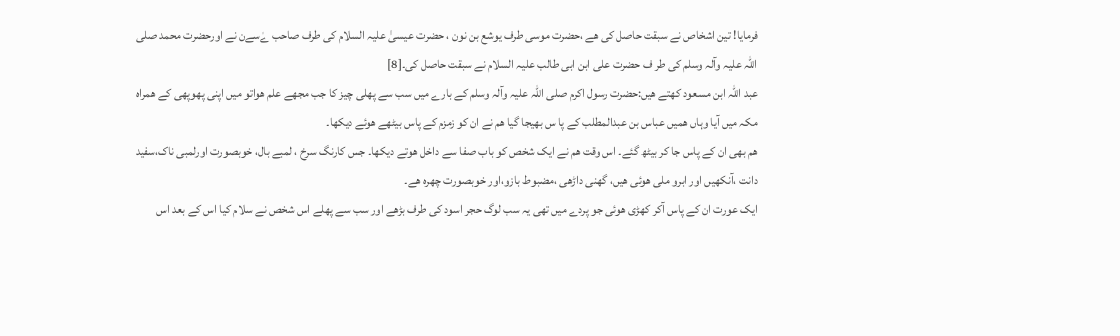فرمایا! تین اشخاص نے سبقت حاصل کی ھے ،حضرت موسی طرف یوشع بن نون ، حضرت عیسیٰ علیہ السلام کی طرف صاحب ےٰسےن نے اورحضرت محمد صلی اللہ علیہ وآلہ وسلم کی طر ف حضرت علی ابن ابی طالب علیہ السلام نے سبقت حاصل کی۔[8]
عبد اللہ ابن مسعود کھتے ھیں:حضرت رسول اکرم صلی اللہ علیہ وآلہ وسلم کے بارے میں سب سے پھلی چیز کا جب مجھے علم ھواتو میں اپنی پھوپھی کے ھمراہ مکہ میں آیا وہاں ھمیں عباس بن عبدالمطلب کے پا س بھیجا گیا ھم نے ان کو زمزم کے پاس بیٹھے ھوئے دیکھا۔
ھم بھی ان کے پاس جا کر بیٹھ گئے۔ اس وقت ھم نے ایک شخص کو باب صفا سے داخل ھوتے دیکھا۔ جس کارنگ سرخ ، لمبے بال، خوبصورت اورلمبی ناک،سفید دانت ،آنکھیں اور ابرو ملی ھوئی ھیں، گھنی داڑھی ،مضبوط بازو،اور خوبصورت چھرہ ھے۔
ایک عورت ان کے پاس آکر کھڑی ھوئی جو پردے میں تھی یہ سب لوگ حجر اسود کی طرف بڑھے اور سب سے پھلے اس شخص نے سلام کیا اس کے بعد اس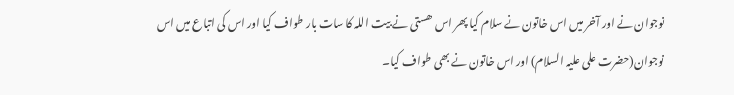نوجوان نے اور آخر میں اس خاتون نے سلام کیا پھر اس ھستی نے بیت اللہ کا سات بار طواف کیا اور اس کی اتباع میں اس نوجوان(حضرت علی علیہ السلام) اور اس خاتون نے بھی طواف کیا۔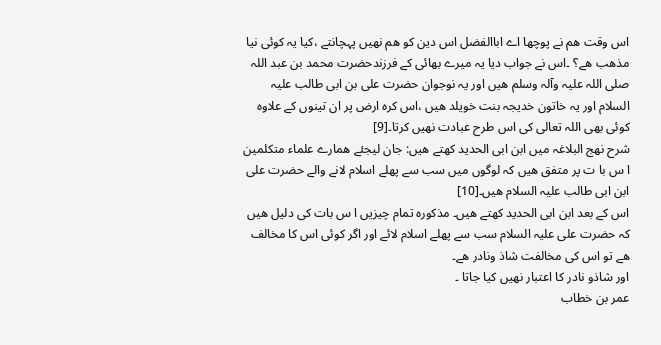اس وقت ھم نے پوچھا اے اباالفضل اس دین کو ھم نھیں پہچانتے ،کیا یہ کوئی نیا مذھب ھے؟ ۔اس نے جواب دیا یہ میرے بھائی کے فرزندحضرت محمد بن عبد اللہ صلی اللہ علیہ وآلہ وسلم ھیں اور یہ نوجوان حضرت علی بن ابی طالب علیہ السلام اور یہ خاتون خدیجہ بنت خویلد ھیں ،اس کرہ ارض پر ان تینوں کے علاوہ کوئی بھی اللہ تعالی کی اس طرح عبادت نھیں کرتا۔[9]
شرح نھج البلاغہ میں ابن ابی الحدید کھتے ھیں: جان لیجئے ھمارے علماء متکلمین ا س با ت پر متفق ھیں کہ لوگوں میں سب سے پھلے اسلام لانے والے حضرت علی ابن ابی طالب علیہ السلام ھیں۔[10]
اس کے بعد ابن ابی الحدید کھتے ھیں۔ مذکورہ تمام چیزیں ا س بات کی دلیل ھیں کہ حضرت علی علیہ السلام سب سے پھلے اسلام لائے اور اگر کوئی اس کا مخالف ھے تو اس کی مخالفت شاذ ونادر ھے۔
اور شاذو نادر کا اعتبار نھیں کیا جاتا ۔
عمر بن خطاب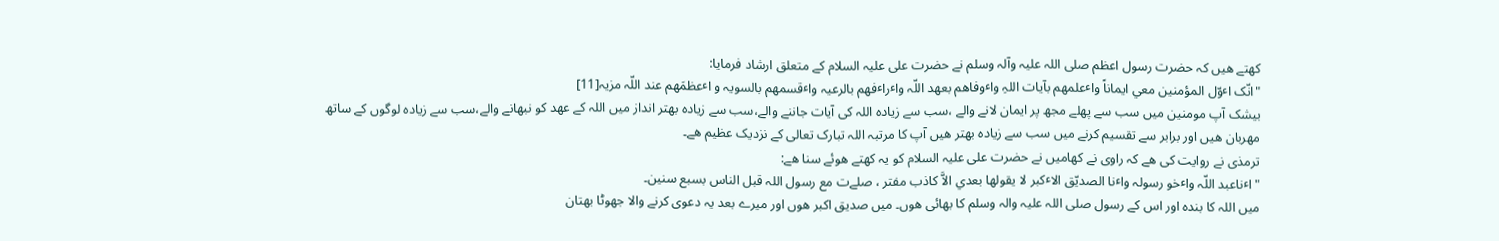کھتے ھیں کہ حضرت رسول اعظم صلی اللہ علیہ وآلہ وسلم نے حضرت علی علیہ السلام کے متعلق ارشاد فرمایا:
"انّک اٴوّل المؤمنین معي ایماناً واٴعلمھم بآیات اللہِ واٴوفاھم بعھد اللّہ واٴراٴفھم بالرعیہ واٴقسمھم بالسویہ و اٴعظمَھم عند اللّہ مزیہ[11]
بیشک آپ مومنین میں سب سے پھلے مجھ پر ایمان لانے والے ،سب سے زیادہ اللہ کی آیات جاننے والے،سب سے زیادہ بھتر انداز میں اللہ کے عھد کو نبھانے والے،سب سے زیادہ لوگوں کے ساتھ مھربان ھیں اور برابر سے تقسیم کرنے میں سب سے زیادہ بھتر ھیں آپ کا مرتبہ اللہ تبارک تعالی کے نزدیک عظیم ھے۔
ترمذی نے روایت کی ھے کہ راوی نے کھامیں نے حضرت علی علیہ السلام کو یہ کھتے ھوئے سنا ھے:
"اٴناعبد اللّہ واٴخو رسولہ واٴنا الصدیّق الاٴکبر لا یقولھا بعدي الاَّ کاذب مفتر ، صلےت مع رسول اللہ قبل الناس بسبع سنین۔
میں اللہ کا بندہ اور اس کے رسول صلی اللہ علیہ والہ وسلم کا بھائی ھوں۔ میں صدیق اکبر ھوں اور میرے بعد یہ دعوی کرنے والا جھوٹا بھتان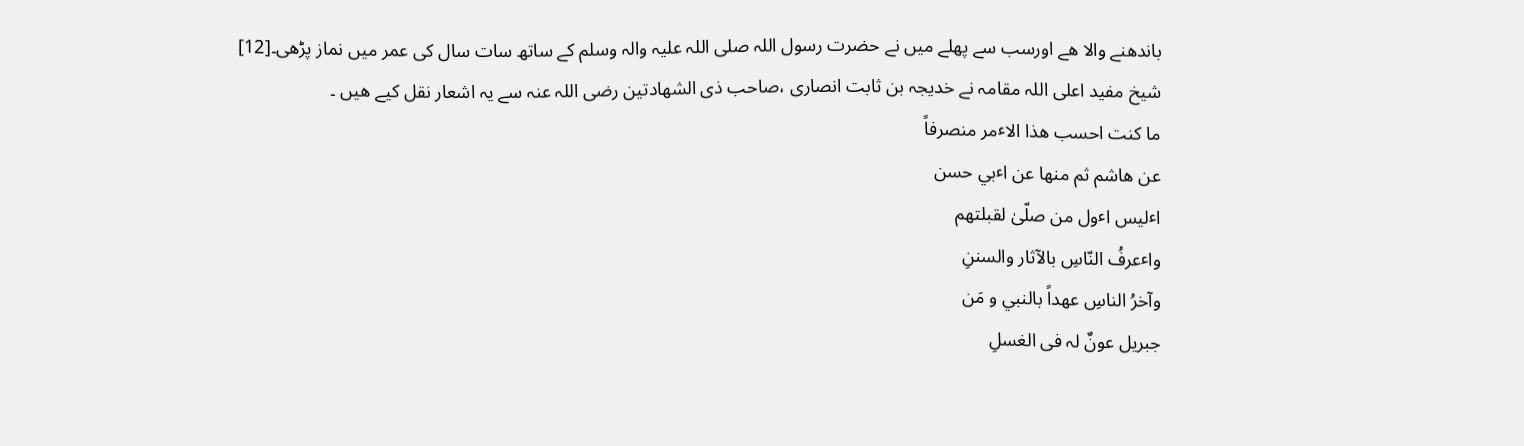باندھنے والا ھے اورسب سے پھلے میں نے حضرت رسول اللہ صلی اللہ علیہ والہ وسلم کے ساتھ سات سال کی عمر میں نماز پڑھی۔[12]
شیخ مفید اعلی اللہ مقامہ نے خدیجہ بن ثابت انصاری ،صاحب ذی الشھادتین رضی اللہ عنہ سے یہ اشعار نقل کیے ھیں ۔
ما کنت احسب ھذا الاٴمر منصرفاً
عن ھاشم ثم منھا عن اٴبي حسن
اٴلیس اٴول من صلّیٰ لقبلتھم
واٴعرفُ النّاسِ بالآثار والسننِ
وآخرُ الناسِ عھداً بالنبي و مَن
جبریل عونٌ لہ فی الغسلِ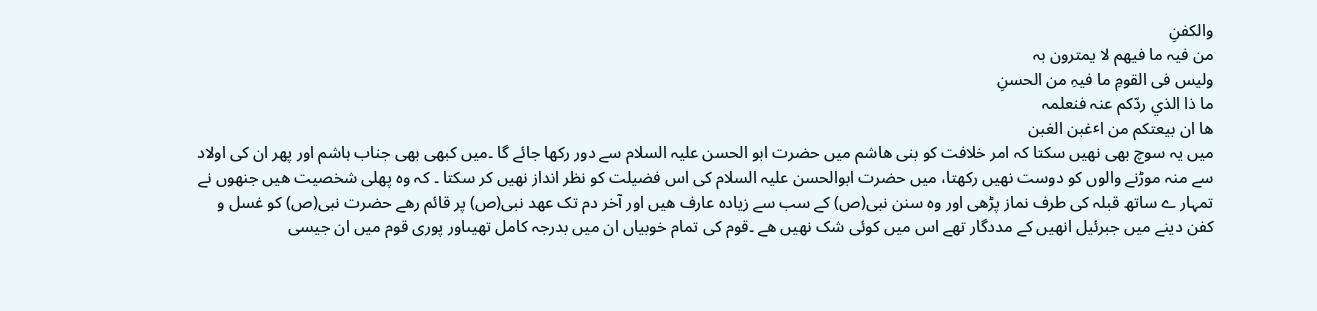والکفنِ
من فیہ ما فیھم لا یمترون بہ
ولیس فی القومِ ما فیہِ من الحسنِ
ما ذا الذي ردّکم عنہ فنعلمہ
ھا ان بیعتکم من اٴغبن الغبن
میں یہ سوچ بھی نھیں سکتا کہ امر خلافت کو بنی ھاشم میں حضرت ابو الحسن علیہ السلام سے دور رکھا جائے گا ۔میں کبھی بھی جناب ہاشم اور پھر ان کی اولاد سے منہ موڑنے والوں کو دوست نھیں رکھتا، میں حضرت ابوالحسن علیہ السلام کی اس فضیلت کو نظر انداز نھیں کر سکتا ۔ کہ وہ پھلی شخصیت ھیں جنھوں نے تمہار ے ساتھ قبلہ کی طرف نماز پڑھی اور وہ سنن نبی(ص) کے سب سے زیادہ عارف ھیں اور آخر دم تک عھد نبی(ص) پر قائم رھے حضرت نبی(ص) کو غسل و کفن دینے میں جبرئیل انھیں کے مددگار تھے اس میں کوئی شک نھیں ھے ۔قوم کی تمام خوبیاں ان میں بدرجہ کامل تھیںاور پوری قوم میں ان جیسی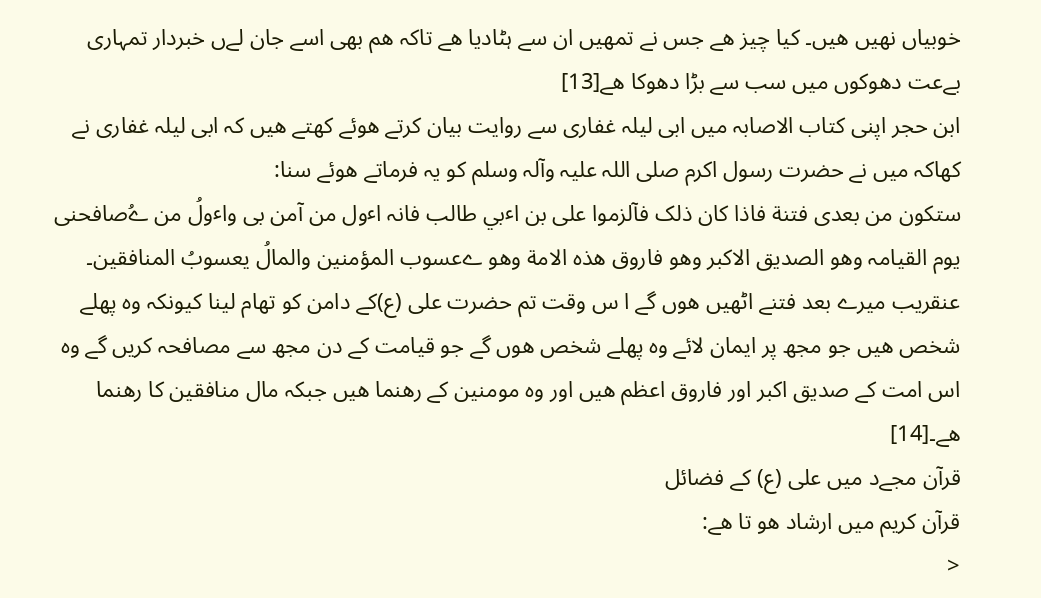خوبیاں نھیں ھیں۔ کیا چیز ھے جس نے تمھیں ان سے ہٹادیا ھے تاکہ ھم بھی اسے جان لےں خبردار تمہاری بےعت دھوکوں میں سب سے بڑا دھوکا ھے[13]
ابن حجر اپنی کتاب الاصابہ میں ابی لیلہ غفاری سے روایت بیان کرتے ھوئے کھتے ھیں کہ ابی لیلہ غفاری نے کھاکہ میں نے حضرت رسول اکرم صلی اللہ علیہ وآلہ وسلم کو یہ فرماتے ھوئے سنا:
ستکون من بعدی فتنة فاذا کان ذلک فآلزموا علی بن اٴبي طالب فانہ اٴول من آمن بی واٴولُ من ےُصافحنی یوم القیامہ وھو الصدیق الاکبر وھو فاروق ھذہ الامة وھو ےعسوب المؤمنین والمالُ یعسوبُ المنافقین۔
عنقریب میرے بعد فتنے اٹھیں ھوں گے ا س وقت تم حضرت علی (ع)کے دامن کو تھام لینا کیونکہ وہ پھلے شخص ھیں جو مجھ پر ایمان لائے وہ پھلے شخص ھوں گے جو قیامت کے دن مجھ سے مصافحہ کریں گے وہ اس امت کے صدیق اکبر اور فاروق اعظم ھیں اور وہ مومنین کے رھنما ھیں جبکہ مال منافقین کا رھنما ھے۔[14]
قرآن مجےد میں علی (ع) کے فضائل
قرآن کریم میں ارشاد ھو تا ھے:
<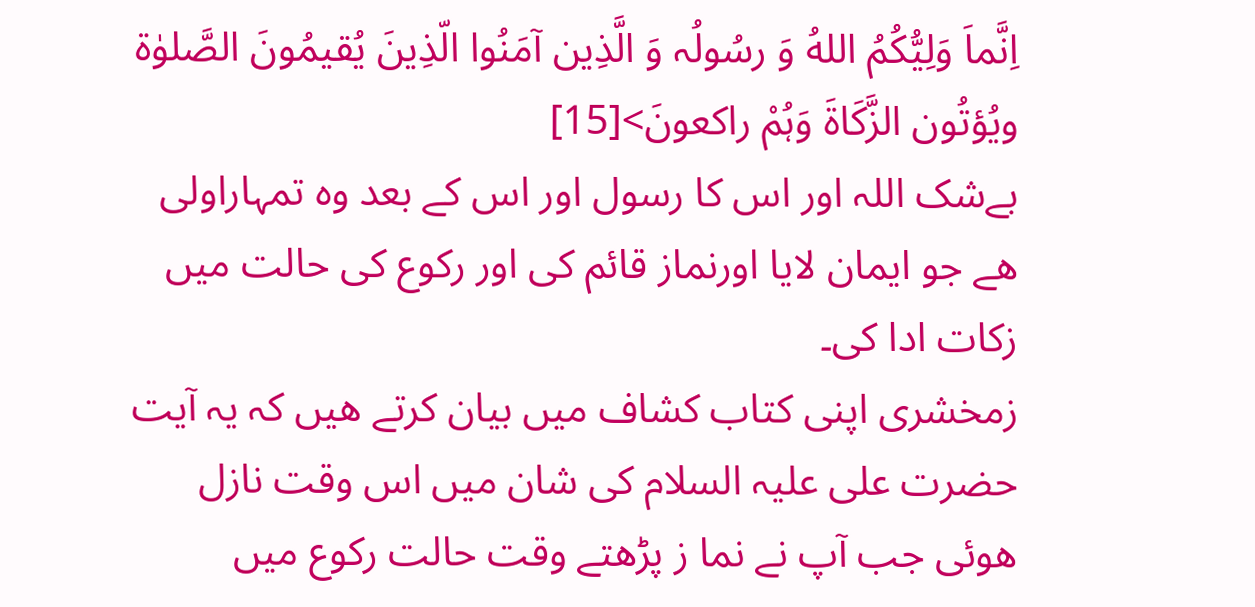اِنَّماَ وَلِیُّکُمُ اللهُ وَ رسُولُہ وَ الَّذِین آمَنُوا الّذِینَ یُقیمُونَ الصَّلوٰة ویُؤتُون الزَّکَاةَ وَہُمْ راکعونَ>[15]
بےشک اللہ اور اس کا رسول اور اس کے بعد وہ تمہاراولی ھے جو ایمان لایا اورنماز قائم کی اور رکوع کی حالت میں زکات ادا کی۔
زمخشری اپنی کتاب کشاف میں بیان کرتے ھیں کہ یہ آیت حضرت علی علیہ السلام کی شان میں اس وقت نازل ھوئی جب آپ نے نما ز پڑھتے وقت حالت رکوع میں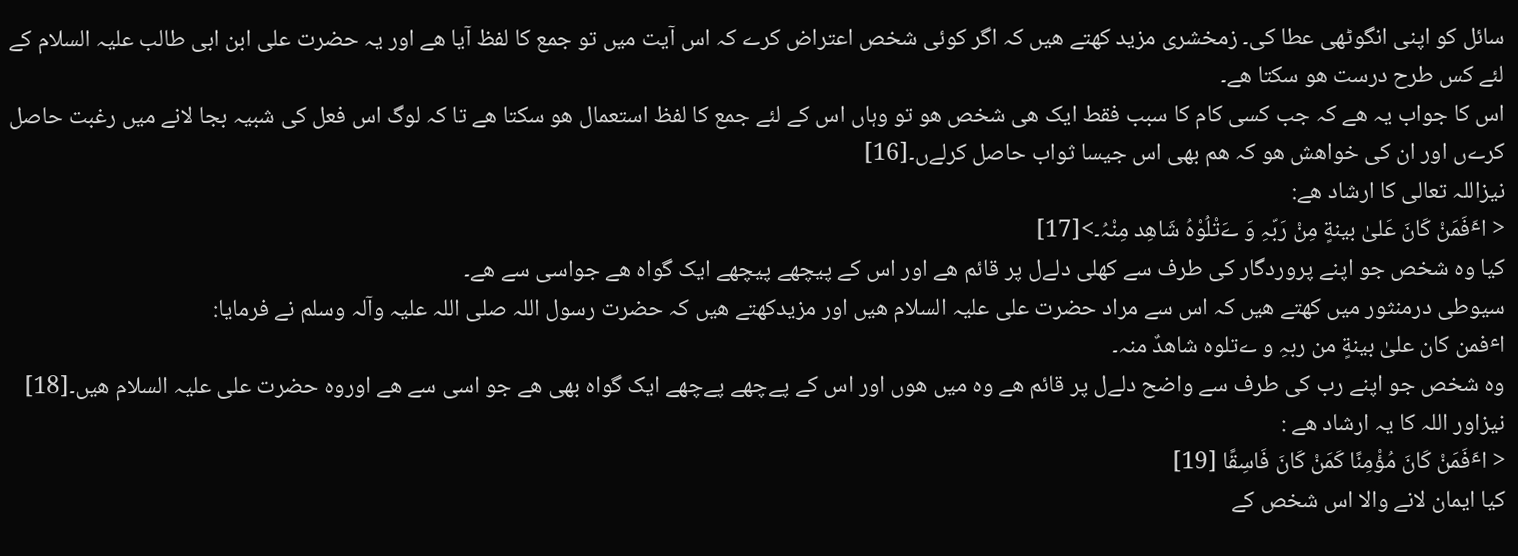سائل کو اپنی انگوٹھی عطا کی۔ زمخشری مزید کھتے ھیں کہ اگر کوئی شخص اعتراض کرے کہ اس آیت میں تو جمع کا لفظ آیا ھے اور یہ حضرت علی ابن ابی طالب علیہ السلام کے لئے کس طرح درست ھو سکتا ھے۔
اس کا جواب یہ ھے کہ جب کسی کام کا سبب فقط ایک ھی شخص ھو تو وہاں اس کے لئے جمع کا لفظ استعمال ھو سکتا ھے تا کہ لوگ اس فعل کی شبیہ بجا لانے میں رغبت حاصل کرےں اور ان کی خواھش ھو کہ ھم بھی اس جیسا ثواب حاصل کرلےں۔[16]
نیزاللہ تعالی کا ارشاد ھے:
< اٴَفَمَنْ کَانَ عَلیٰ بینةٍ مِنْ رَبّہِ وَ ےَتْلُوْہُ شَاھِد مِنْہُ۔>[17]
کیا وہ شخص جو اپنے پروردگار کی طرف سے کھلی دلےل پر قائم ھے اور اس کے پیچھے پیچھے ایک گواہ ھے جواسی سے ھے۔
سیوطی درمنثور میں کھتے ھیں کہ اس سے مراد حضرت علی علیہ السلام ھیں اور مزیدکھتے ھیں کہ حضرت رسول اللہ صلی اللہ علیہ وآلہ وسلم نے فرمایا:
اٴفمن کان علیٰ بینةٍ من ربہِ و ےتلوہ شاھدٌ منہ۔
وہ شخص جو اپنے رب کی طرف سے واضح دلےل پر قائم ھے وہ میں ھوں اور اس کے پےچھے پےچھے ایک گواہ بھی ھے جو اسی سے ھے اوروہ حضرت علی علیہ السلام ھیں۔[18]
نیزاور اللہ کا یہ ارشاد ھے :
< اٴَفَمَنْ کَانَ مُؤْمِنًا کَمَنْ کَانَ فَاسِقًا [19]
کیا ایمان لانے والا اس شخص کے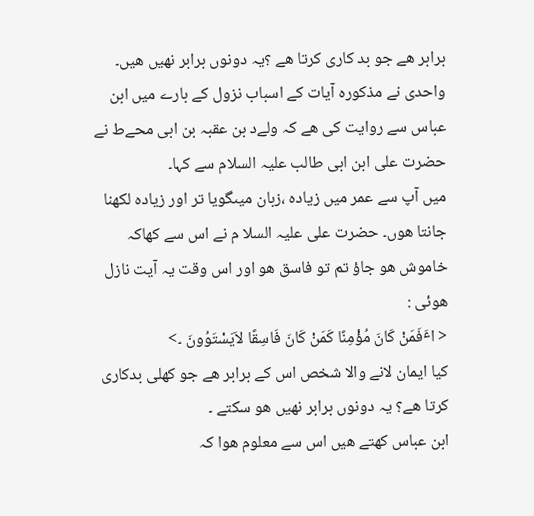برابر ھے جو بد کاری کرتا ھے ؟یہ دونوں برابر نھیں ھیں۔
واحدی نے مذکورہ آیات کے اسباب نزول کے بارے میں ابن عباس سے روایت کی ھے کہ ولےد بن عقبہ بن ابی محےط نے حضرت علی ابن ابی طالب علیہ السلام سے کہا۔
میں آپ سے عمر میں زیادہ ،زبان میںگویا تر اور زیادہ لکھنا جانتا ھوں۔ حضرت علی علیہ السلا م نے اس سے کھاکہ خاموش ھو جاؤ تم تو فاسق ھو اور اس وقت یہ آیت نازل ھوئی :
< اٴَفَمَنْ کَانَ مُؤْمِنًا کَمَنْ کَانَ فَاسِقًا لاَیَسْتَوُونَ ۔>
کیا ایمان لانے والا شخص اس کے برابر ھے جو کھلی بدکاری کرتا ھے؟ یہ دونوں برابر نھیں ھو سکتے ۔
ابن عباس کھتے ھیں اس سے معلوم ھوا کہ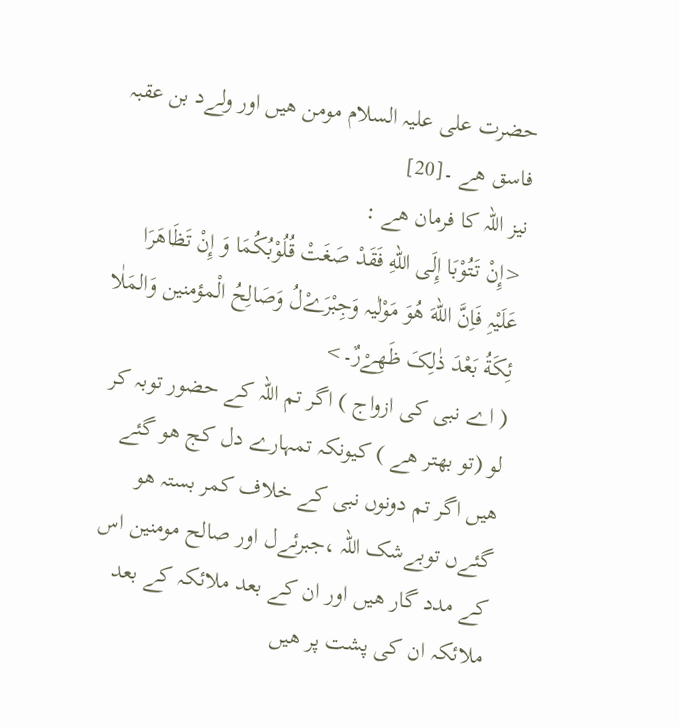حضرت علی علیہ السلام مومن ھیں اور ولےد بن عقبہ فاسق ھے ۔[20]
نیز اللہ کا فرمان ھے :
<إِنْ تَتُوْبَا إِلَی اللهِ فَقَدْ صَغَتْ قُلُوْبُکُمَا وَ إِنْ تَظَاھَرَا عَلَیْہِ فَاِنَّ اللهَ ھُوَ مَوْلٰیہ وَجِبْرَےْلُ وَصَالِحُ الْمؤمنین وَالمَلٰا ئِکَةُ بَعْدَ ذٰلِکَ ظَھِےْرٌ۔>
( اے نبی کی ازواج ) اگر تم اللہ کے حضور توبہ کر لو (تو بھتر ھے ) کیونکہ تمہارے دل کج ھو گئے ھیں اگر تم دونوں نبی کے خلاف کمر بستہ ھو گئےں توبےشک اللہ ،جبرئےل اور صالح مومنین اس کے مدد گار ھیں اور ان کے بعد ملائکہ کے بعد ملائکہ ان کی پشت پر ھیں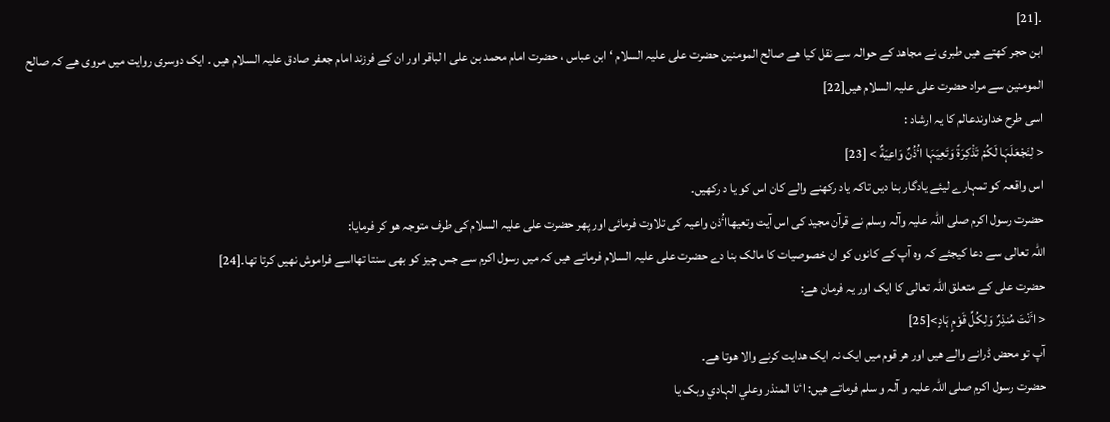۔[21]
ابن حجر کھتے ھیں طبری نے مجاھد کے حوالہ سے نقل کیا ھے صالح المومنین حضرت علی علیہ السلام ‘ ابن عباس ، حضرت امام محمد بن علی ا لباقر اور ان کے فرزند امام جعفر صادق علیہ السلام ھیں ۔ ایک دوسری روایت میں مروی ھے کہ صالح المومنین سے مراد حضرت علی علیہ السلام ھیں[22]
اسی طرح خداوندعالم کا یہ ارشاد :
< لِنَجْعَلَہَا لَکُمْ تَذْکِرَةً وَتَعِیَہَا اٴُذُنٌ وَاعِیَةٌ > [23]
اس واقعہ کو تمہارے لیئے یادگار بنا دیں تاکہ یاد رکھنے والے کان اس کو یا د رکھیں۔
حضرت رسول اکرم صلی اللہ علیہ وآلہ وسلم نے قرآن مجید کی اس آیت وتعیھااٴُذن واعیہ کی تلاوت فرمائی اور پھر حضرت علی علیہ السلام کی طرف متوجہ ھو کر فرمایا:
اللہ تعالی سے دعا کیجئے کہ وہ آپ کے کانوں کو ان خصوصیات کا مالک بنا دے حضرت علی علیہ السلام فرماتے ھیں کہ میں رسول اکرم سے جس چیز کو بھی سنتا تھااسے فراموش نھیں کرتا تھا۔[24]
حضرت علی کے متعلق اللہ تعالی کا ایک اور یہ فرمان ھے:
< اٴَنْتَ مُنذِرٌ وَلِکُلِّ قَوْمٍ ہَادٍ>[25]
آپ تو محض ڈرانے والے ھیں اور ھر قوم میں ایک نہ ایک ھدایت کرنے والا ھوتا ھے۔
حضرت رسول اکرم صلی اللہ علیہ و آلہ و سلم فرماتے ھیں: اٴنا المنذر وعلي الہادي وبک یا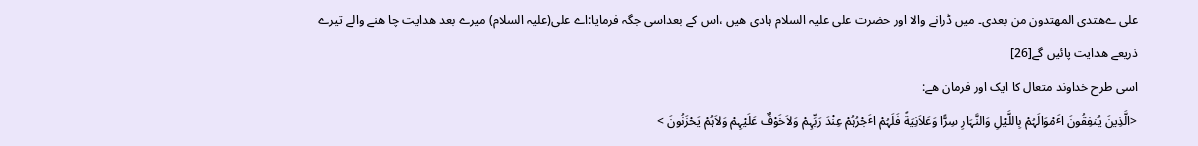علی ےھتدی المھتدون من بعدی۔ میں ڈرانے والا اور حضرت علی علیہ السلام ہادی ھیں ،اس کے بعداسی جگہ فرمایا:اے علی(علیہ السلام) میرے بعد ھدایت چا ھنے والے تیرے ذریعے ھدایت پائیں گے[26]
اسی طرح خداوند متعال کا ایک اور فرمان ھے:
<الَّذِینَ یُنفِقُونَ اٴَمْوَالَہُمْ بِاللَّیْلِ وَالنَّہَارِ سِرًّا وَعَلاَنِیَةً فَلَہُمْ اٴَجْرُہُمْ عِنْدَ رَبِّہِمْ وَلاَخَوْفٌ عَلَیْہِمْ وَلاَہُمْ یَحْزَنُونَ >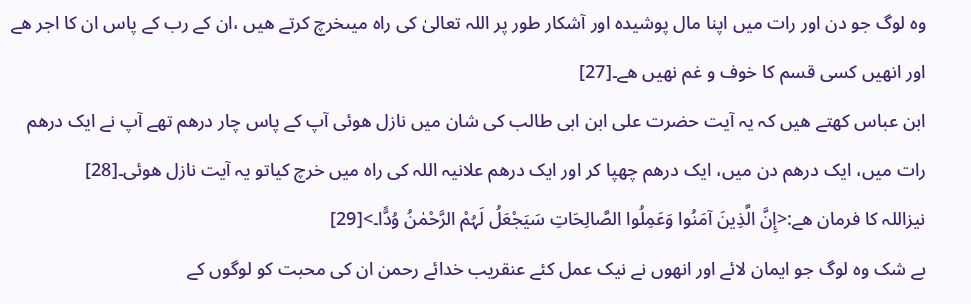وہ لوگ جو دن اور رات میں اپنا مال پوشیدہ اور آشکار طور پر اللہ تعالیٰ کی راہ میںخرچ کرتے ھیں ،ان کے رب کے پاس ان کا اجر ھے اور انھیں کسی قسم کا خوف و غم نھیں ھے۔[27]
ابن عباس کھتے ھیں کہ یہ آیت حضرت علی ابن ابی طالب کی شان میں نازل ھوئی آپ کے پاس چار درھم تھے آپ نے ایک درھم رات میں، ایک درھم دن میں، ایک درھم چھپا کر اور ایک درھم علانیہ اللہ کی راہ میں خرچ کیاتو یہ آیت نازل ھوئی۔[28]
نیزاللہ کا فرمان ھے:<إِنَّ الَّذِینَ آمَنُوا وَعَمِلُوا الصَّالِحَاتِ سَیَجْعَلُ لَہُمْ الرَّحْمٰنُ وُدًّا۔>[29]
بے شک وہ لوگ جو ایمان لائے اور انھوں نے نیک عمل کئے عنقریب خدائے رحمن ان کی محبت کو لوگوں کے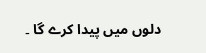دلوں میں پیدا کرے گا ۔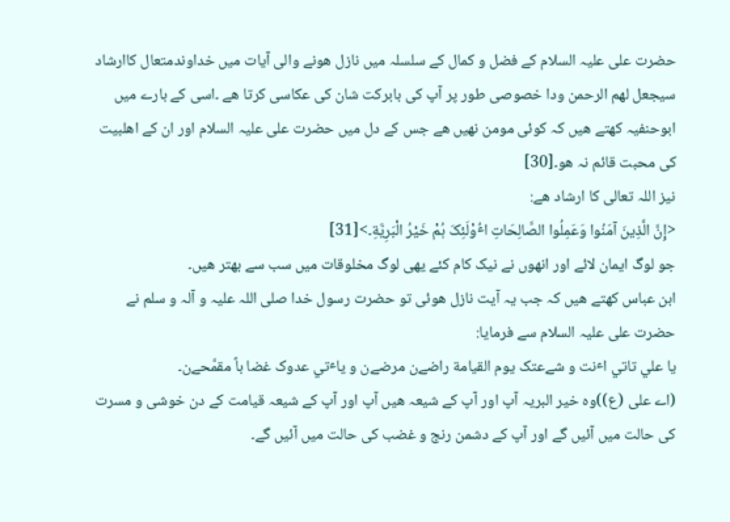حضرت علی علیہ السلام کے فضل و کمال کے سلسلہ میں نازل ھونے والی آیات میں خداوندمتعال کاارشاد سیجعل لھم الرحمن ودا خصوصی طور پر آپ کی بابرکت شان کی عکاسی کرتا ھے ۔اسی کے بارے میں ابوحنفیہ کھتے ھیں کہ کوئی مومن نھیں ھے جس کے دل میں حضرت علی علیہ السلام اور ان کے اھلبیت کی محبت قائم نہ ھو۔[30]
نیز اللہ تعالی کا ارشاد ھے:
<إِنَّ الَّذِینَ آمَنُوا وَعَمِلُوا الصَّالِحَاتِ اٴُوْلَئِکَ ہُمْ خَیْرُ الْبَرِیَّةِ۔>[31]
جو لوگ ایمان لائے اور انھوں نے نیک کام کئے یھی لوگ مخلوقات میں سب سے بھتر ھیں۔
ابن عباس کھتے ھیں کہ جب یہ آیت نازل ھوئی تو حضرت رسول خدا صلی اللہ علیہ و آلہ و سلم نے حضرت علی علیہ السلام سے فرمایا:
یا علي تاتي اٴنت و شےعتک یوم القیامة راضےن مرضےن و یاٴتي عدوک غضا باً مقمَّحےن۔
(اے علی (ع))وہ خیر البریہ آپ اور آپ کے شیعہ ھیں آپ اور آپ کے شیعہ قیامت کے دن خوشی و مسرت کی حالت میں آئیں گے اور آپ کے دشمن رنج و غضب کی حالت میں آئیں گے۔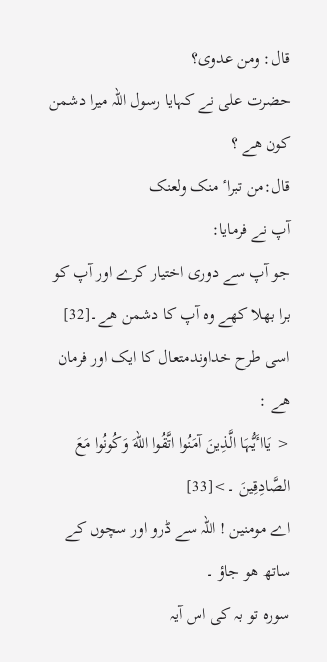قال: ومن عدوی؟
حضرت علی نے کہایا رسول اللہ میرا دشمن کون ھے ؟
قال:من تبراٴ منک ولعنک
آپ نے فرمایا:
جو آپ سے دوری اختیار کرے اور آپ کو برا بھلا کھے وہ آپ کا دشمن ھے۔[32]
اسی طرح خداوندمتعال کا ایک اور فرمان ھے :
< یَااٴَیُّہَا الَّذِینَ آمَنُوا اتَّقُوا اللهَ وَکُونُوا مَعَ الصَّادِقِینَ ۔>[33]
اے مومنین ! اللہ سے ڈرو اور سچوں کے ساتھ ھو جاؤ ۔
سورہ تو بہ کی اس آیہ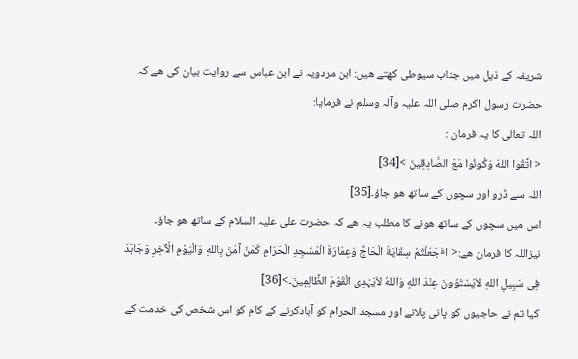شریفہ کے ذیل میں جناب سیوطی کھتے ھیں: ابن مردویہ نے ابن عباس سے روایت بیان کی ھے کہ حضرت رسول اکرم صلی اللہ علیہ وآلہ وسلم نے فرمایا:
اللہ تعالی کا یہ فرمان :
< اتَّقُوا اللهَ وَکُونُوا مَعَ الصَّادِقِینَ >[34]
اللہ سے ڈرو اور سچوں کے ساتھ ھو جاؤ۔[35]
اس میں سچوں کے ساتھ ھونے کا مطلب یہ ھے کہ حضرت علی علیہ السلام کے ساتھ ھو جاؤ۔
نیزاللہ کا فرمان ھے:< اٴَجَعَلْتُمْ سِقَایَةَ الْحَاجِّ وَعِمَارَةَ الْمَسْجِدِ الْحَرَامِ کَمَنْ آمَنَ بِاللهِ وَالْیَوْمِ الْآخِرِ وَجَاہَدَ فِی سَبِیلِ اللهِ لاَیَسْتَوُونَ عِنْدَ اللهِ وَاللهُ لاَیَہْدِی الْقَوْمَ الظَّالِمِینَ۔>[36]
کیا تم نے حاجیوں کو پانی پلانے اور مسجد الحرام کو آبادکرنے کے کام کو اس شخص کی خدمت کے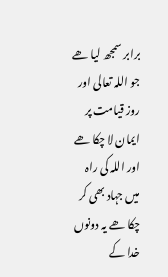برابر سمجھ لیا ھے جو اللہ تعالی اور روز قیامت پر ایمان لا چکا ھے اور اللہ کی راہ میں جہاد بھی کر چکا ھے یہ دونوں خدا کے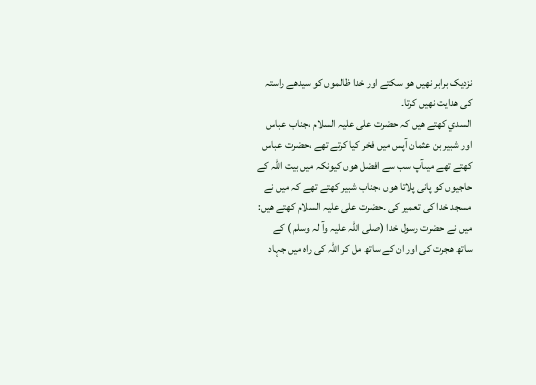نزدیک برابر نھیں ھو سکتے اور خدا ظالموں کو سیدھے راستہ کی ھدایت نھیں کرتا۔
السدي کھتے ھیں کہ حضرت علی علیہ السلام ،جناب عباس اور شبیر بن عثمان آپس میں فخر کیا کرتے تھے ،حضرت عباس کھتے تھے میںآپ سب سے افضل ھوں کیونکہ میں بیت اللہ کے حاجیوں کو پانی پلاتا ھوں ،جناب شبیر کھتے تھے کہ میں نے مسجد خدا کی تعمیر کی ۔حضرت علی علیہ السلام کھتے ھیں: میں نے حضرت رسول خدا (صلی اللہ علیہ وآ لہ وسلم ) کے ساتھ ھجرت کی اور ان کے ساتھ مل کر اللہ کی راہ میں جہاد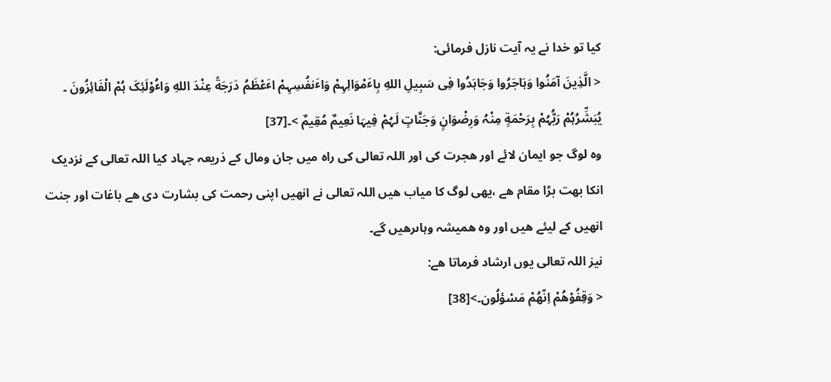کیا تو خدا نے یہ آیت نازل فرمائی:
< الَّذِینَ آمَنُوا وَہَاجَرُوا وَجَاہَدُوا فِی سَبِیلِ اللهِ بِاٴَمْوَالِہِمْ وَاٴَنفُسِہِمْ اٴَعْظَمُ دَرَجَةً عِنْدَ اللهِ وَاٴُوْلَئِکَ ہُمْ الْفَائِزُونَ ۔ یُبَشِّرُہُمْ رَبُّہُمْ بِرَحْمَةٍ مِنْہُ وَرِضْوَانٍ وَجَنَّاتٍ لَہُمْ فِیہَا نَعِیمٌ مُقِیمٌ >۔[37]
وہ لوگ جو ایمان لائے اور ھجرت کی اور اللہ تعالی کی راہ میں جان ومال کے ذریعہ جہاد کیا اللہ تعالی کے نزدیک انکا بھت بڑا مقام ھے ،یھی لوگ کا میاب ھیں اللہ تعالی نے انھیں اپنی رحمت کی بشارت دی ھے باغات اور جنت انھیں کے لیئے ھیں اور وہ ھمیشہ وہاںرھیں گے۔
نیز اللہ تعالی یوں ارشاد فرماتا ھے:
< وَقِفُوْھُمْ اِنّھُمْ مَسْؤلُون۔>[38]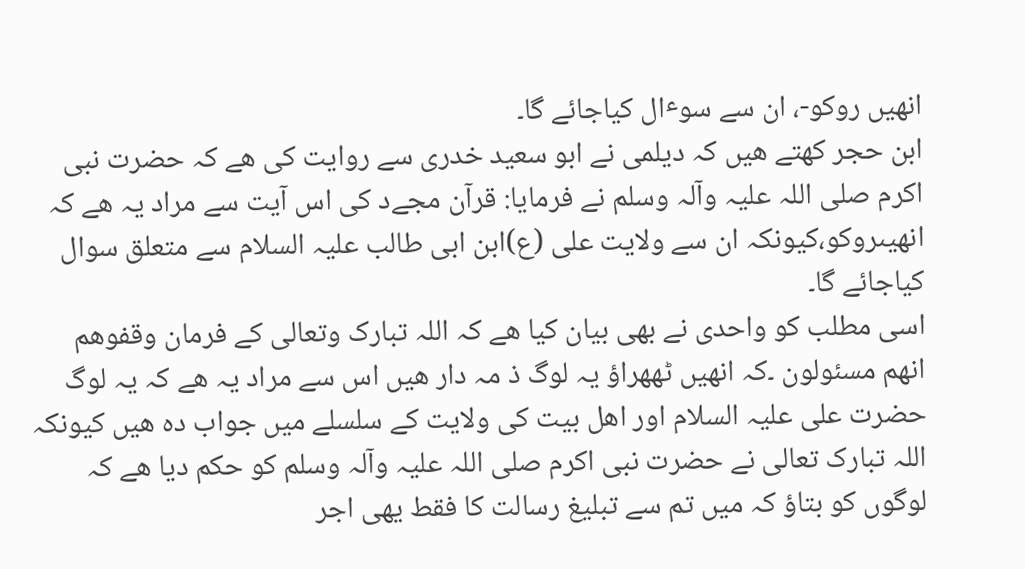انھیں روکو-، ان سے سوٴال کیاجائے گا۔
ابن حجر کھتے ھیں کہ دیلمی نے ابو سعید خدری سے روایت کی ھے کہ حضرت نبی اکرم صلی اللہ علیہ وآلہ وسلم نے فرمایا: قرآن مجےد کی اس آیت سے مراد یہ ھے کہ انھیںروکو،کیونکہ ان سے ولایت علی (ع)ابن ابی طالب علیہ السلام سے متعلق سوال کیاجائے گا۔
اسی مطلب کو واحدی نے بھی بیان کیا ھے کہ اللہ تبارک وتعالی کے فرمان وقفوھم انھم مسئولون ۔کہ انھیں ٹھھراؤ یہ لوگ ذ مہ دار ھیں اس سے مراد یہ ھے کہ یہ لوگ حضرت علی علیہ السلام اور اھل بیت کی ولایت کے سلسلے میں جواب دہ ھیں کیونکہ اللہ تبارک تعالی نے حضرت نبی اکرم صلی اللہ علیہ وآلہ وسلم کو حکم دیا ھے کہ لوگوں کو بتاؤ کہ میں تم سے تبلیغ رسالت کا فقط یھی اجر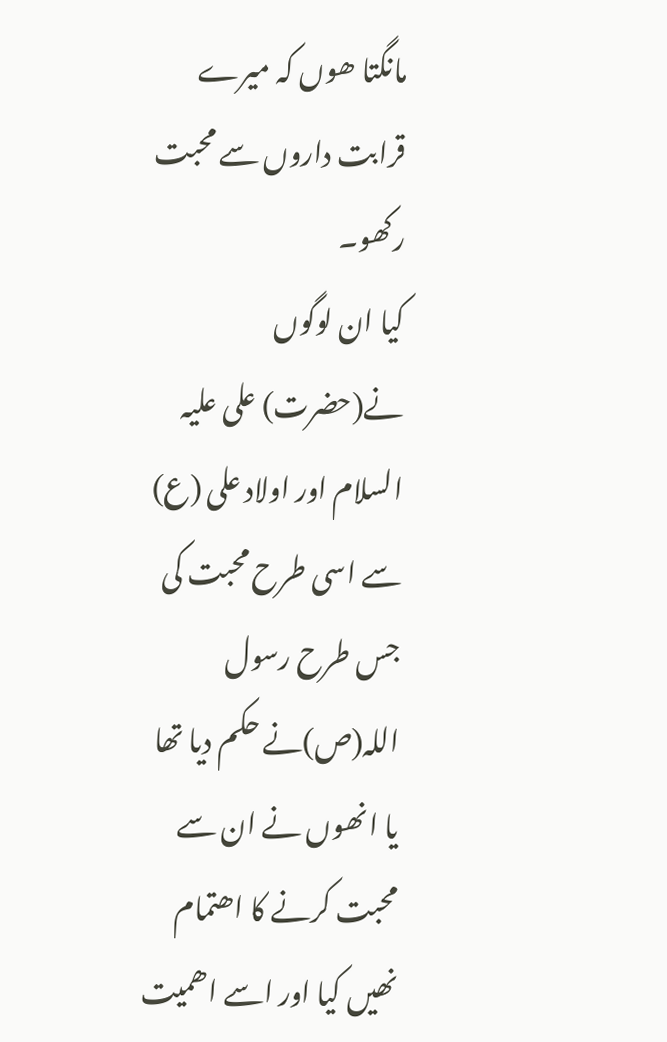مانگتا ھوں کہ میرے قرابت داروں سے محبت رکھو۔
کیا ان لوگوں نے(حضرت) علی علیہ السلام اور اولاد علی (ع) سے اسی طرح محبت کی جس طرح رسول اللہ(ص)نے حکم دیا تھا یا انھوں نے ان سے محبت کرنے کا اھتمام نھیں کیا اور اسے اھمیت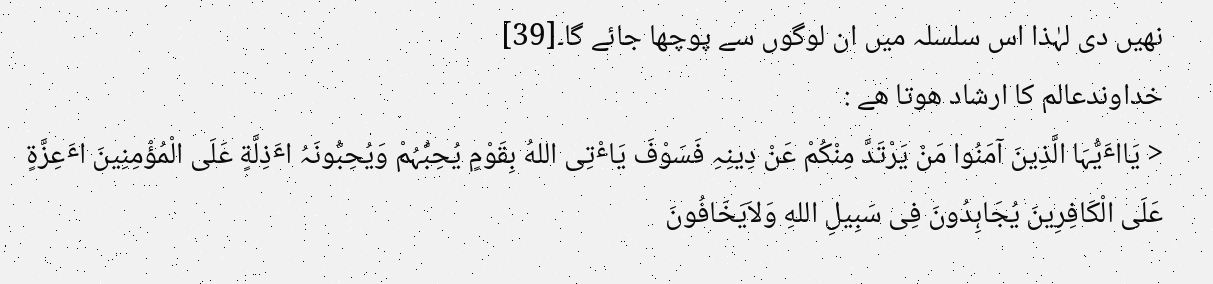نھیں دی لہٰذا اس سلسلہ میں ان لوگوں سے پوچھا جائے گا۔[39]
خداوندعالم کا ارشاد ھوتا ھے :
< یَااٴَیُّہَا الَّذِینَ آمَنُوا مَنْ یَرْتَدَّ مِنْکُمْ عَنْ دِینِہِ فَسَوْفَ یَاٴْتِی اللهُ بِقَوْمٍ یُحِبُّہُمْ وَیُحِبُّونَہُ اٴَذِلَّةٍ عَلَی الْمُؤْمِنِینَ اٴَعِزَّةٍ عَلَی الْکَافِرِینَ یُجَاہِدُونَ فِی سَبِیلِ اللهِ وَلاَیَخَافُونَ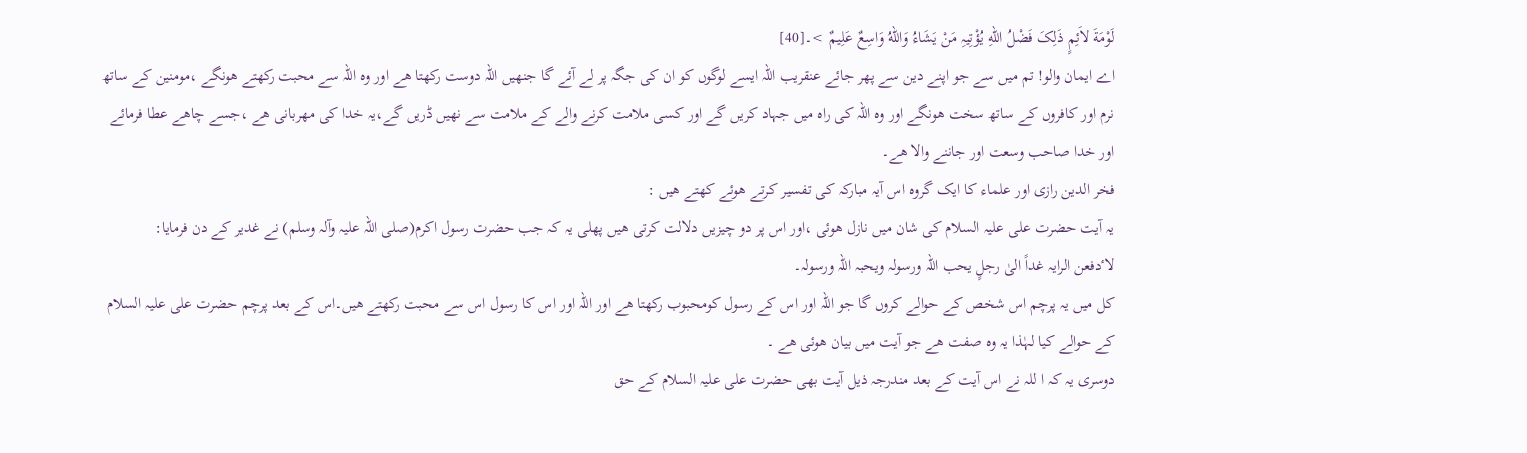لَوْمَةَ لاَئِمٍ ذَلِکَ فَضْلُ اللهِ یُؤْتِیہِ مَنْ یَشَاءُ وَاللهُ وَاسِعٌ عَلِیمٌ >۔[40]
اے ایمان والو! تم میں سے جو اپنے دین سے پھر جائے عنقریب اللہ ایسے لوگوں کو ان کی جگہ پر لے آئے گا جنھیں اللہ دوست رکھتا ھے اور وہ اللہ سے محبت رکھتے ھونگے ،مومنین کے ساتھ نرم اور کافروں کے ساتھ سخت ھونگے اور وہ اللہ کی راہ میں جہاد کریں گے اور کسی ملامت کرنے والے کے ملامت سے نھیں ڈریں گے،یہ خدا کی مھربانی ھے ،جسے چاھے عطا فرمائے اور خدا صاحب وسعت اور جاننے والا ھے۔
فخر الدین رازی اور علماء کا ایک گروہ اس آیہ مبارکہ کی تفسیر کرتے ھوئے کھتے ھیں :
یہ آیت حضرت علی علیہ السلام کی شان میں نازل ھوئی ،اور اس پر دو چیزیں دلالت کرتی ھیں پھلی یہ کہ جب حضرت رسول اکرم(صلی اللہ علیہ وآلہ وسلم) نے غدیر کے دن فرمایا:
لاٴدفعن الرایہ غداً الیٰ رجلٍ یحب اللہ ورسولہ ویحبہ اللہ ورسولہ۔
کل میں یہ پرچم اس شخص کے حوالے کروں گا جو اللہ اور اس کے رسول کومحبوب رکھتا ھے اور اللہ اور اس کا رسول اس سے محبت رکھتے ھیں۔اس کے بعد پرچم حضرت علی علیہ السلام کے حوالے کیا لہٰذا یہ وہ صفت ھے جو آیت میں بیان ھوئی ھے ۔
دوسری یہ کہ ا للہ نے اس آیت کے بعد مندرجہ ذیل آیت بھی حضرت علی علیہ السلام کے حق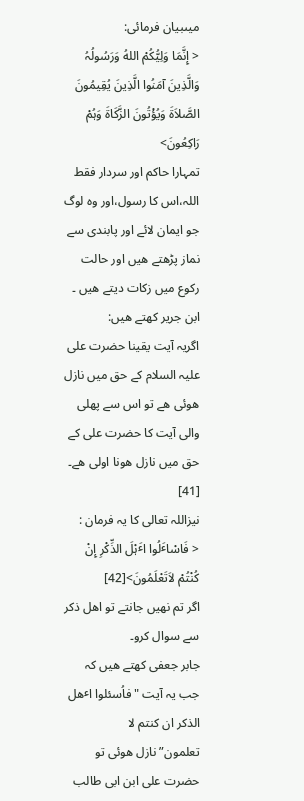میںبیان فرمائی:
< إِنَّمَا وَلِیُّکُمْ اللهُ وَرَسُولُہُ وَالَّذِینَ آمَنُوا الَّذِینَ یُقِیمُونَ الصَّلاَةَ وَیُؤْتُونَ الزَّکَاةَ وَہُمْ رَاکِعُونَ>
تمہارا حاکم اور سردار فقط اللہ،اس کا رسول،اور وہ لوگ جو ایمان لائے اور پابندی سے نماز پڑھتے ھیں اور حالت رکوع میں زکات دیتے ھیں ۔
ابن جریر کھتے ھیں:
اگریہ آیت یقینا حضرت علی علیہ السلام کے حق میں نازل ھوئی ھے تو اس سے پھلی والی آیت کا حضرت علی کے حق میں نازل ھونا اولی ھے۔ [41]
نیزاللہ تعالی کا یہ فرمان :
< فَاسْاٴَلُوا اٴَہْلَ الذِّکْرِ إِنْ کُنْتُمْ لاَتَعْلَمُونَ>[42]
اگر تم نھیں جانتے تو اھل ذکر سے سوال کرو۔
جابر جعفی کھتے ھیں کہ جب یہ آیت "فاُسئلوا اٴھل الذکر ان کنتم لا تعلمون”نازل ھوئی تو حضرت علی ابن ابی طالب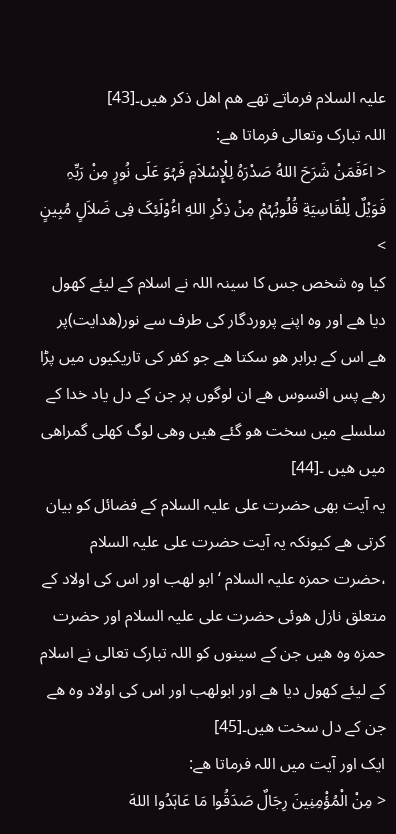علیہ السلام فرماتے تھے ھم اھل ذکر ھیں۔[43]
اللہ تبارک وتعالی فرماتا ھے:
< اٴَفَمَنْ شَرَحَ اللهُ صَدْرَہُ لِلْإِسْلاَمِ فَہُوَ عَلَی نُورٍ مِنْ رَبِّہِ فَوَیْلٌ لِلْقَاسِیَةِ قُلُوبُہُمْ مِنْ ذِکْرِ اللهِ اٴُوْلَئِکَ فِی ضَلاَلٍ مُبِینٍ >
کیا وہ شخص جس کا سینہ اللہ نے اسلام کے لیئے کھول دیا ھے اور وہ اپنے پروردگار کی طرف سے نور(ھدایت)پر ھے اس کے برابر ھو سکتا ھے جو کفر کی تاریکیوں میں پڑا رھے پس افسوس ھے ان لوگوں پر جن کے دل یاد خدا کے سلسلے میں سخت ھو گئے ھیں وھی لوگ کھلی گمراھی میں ھیں ۔[44]
یہ آیت بھی حضرت علی علیہ السلام کے فضائل کو بیان کرتی ھے کیونکہ یہ آیت حضرت علی علیہ السلام ،حضرت حمزہ علیہ السلام ‘ابو لھب اور اس کی اولاد کے متعلق نازل ھوئی حضرت علی علیہ السلام اور حضرت حمزہ وہ ھیں جن کے سینوں کو اللہ تبارک تعالی نے اسلام کے لیئے کھول دیا ھے اور ابولھب اور اس کی اولاد وہ ھے جن کے دل سخت ھیں۔[45]
ایک اور آیت میں اللہ فرماتا ھے:
< مِنْ الْمُؤْمِنِینَ رِجَالٌ صَدَقُوا مَا عَاہَدُوا اللهَ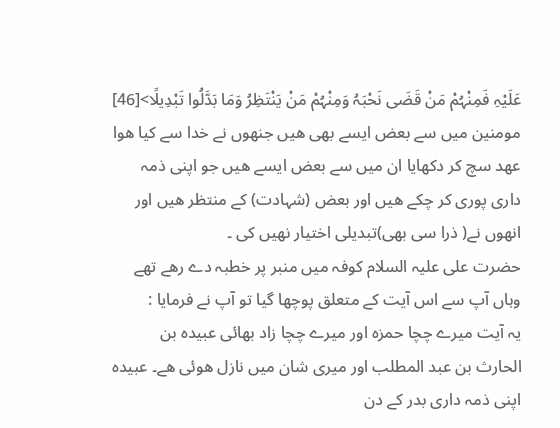عَلَیْہِ فَمِنْہُمْ مَنْ قَضَی نَحْبَہُ وَمِنْہُمْ مَنْ یَنْتَظِرُ وَمَا بَدَّلُوا تَبْدِیلًا>[46]
مومنین میں سے بعض ایسے بھی ھیں جنھوں نے خدا سے کیا ھوا عھد سچ کر دکھایا ان میں سے بعض ایسے ھیں جو اپنی ذمہ داری پوری کر چکے ھیں اور بعض (شہادت) کے منتظر ھیں اور انھوں نے( ذرا سی بھی)تبدیلی اختیار نھیں کی ۔
حضرت علی علیہ السلام کوفہ میں منبر پر خطبہ دے رھے تھے وہاں آپ سے اس آیت کے متعلق پوچھا گیا تو آپ نے فرمایا :
یہ آیت میرے چچا حمزہ اور میرے چچا زاد بھائی عبیدہ بن الحارث بن عبد المطلب اور میری شان میں نازل ھوئی ھے۔ عبیدہ اپنی ذمہ داری بدر کے دن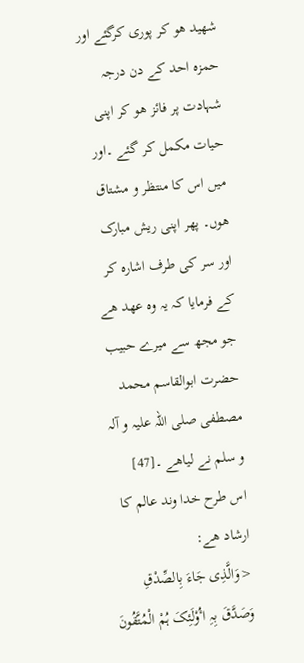شھید ھو کر پوری کرگئے اور حمزہ احد کے دن درجہ شہادت پر فائز ھو کر اپنی حیات مکمل کر گئے ۔اور میں اس کا منتظر و مشتاق ھوں۔ پھر اپنی ریش مبارک اور سر کی طرف اشارہ کر کے فرمایا کہ یہ وہ عھد ھے جو مجھ سے میرے حبیب حضرت ابوالقاسم محمد مصطفی صلی اللہ علیہ و آلہ و سلم نے لیاھے ۔[47]
اس طرح خدا وند عالم کا ارشاد ھے:
<وَالَّذِی جَاءَ بِالصِّدْقِ وَصَدَّقَ بِہِ اٴُوْلَئِکَ ہُمْ الْمُتَّقُونَ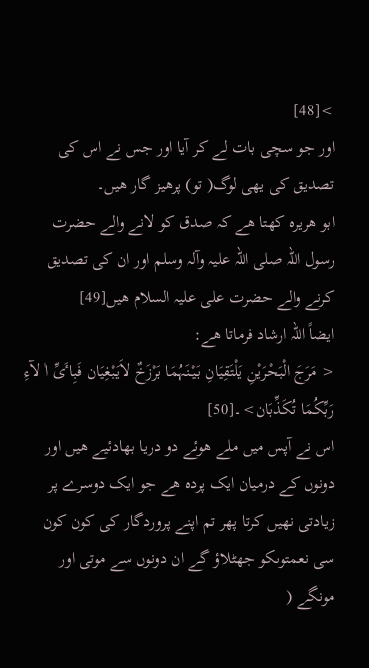>[48]
اور جو سچی بات لے کر آیا اور جس نے اس کی تصدیق کی یھی لوگ( تو) پرھیز گار ھیں۔
ابو ھریرہ کھتا ھے کہ صدق کو لانے والے حضرت رسول اللہ صلی اللہ علیہ وآلہ وسلم اور ان کی تصدیق کرنے والے حضرت علی علیہ السلام ھیں[49]
ایضاً اللہ ارشاد فرماتا ھے:
< مَرَجَ الْبَحْرَیْنِ یَلْتَقِیَانِ بَیْنَہُمَا بَرْزَخٌ لاَیَبْغِیَان فَبِاٴَیِّ اٰ لآءِ رَبِّکُمَا تُکَذِّبَان>۔[50]
اس نے آپس میں ملے ھوئے دو دریا بھادئیے ھیں اور دونوں کے درمیان ایک پردہ ھے جو ایک دوسرے پر زیادتی نھیں کرتا پھر تم اپنے پروردگار کی کون کون سی نعمتوںکو جھٹلاؤ گے ان دونوں سے موتی اور مونگے (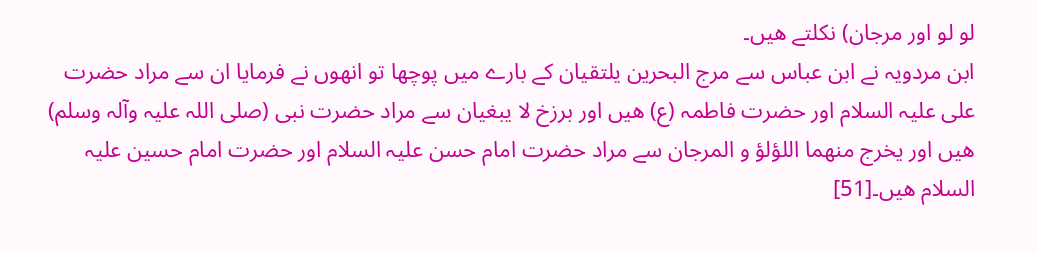لو لو اور مرجان) نکلتے ھیں۔
ابن مردویہ نے ابن عباس سے مرج البحرین یلتقیان کے بارے میں پوچھا تو انھوں نے فرمایا ان سے مراد حضرت علی علیہ السلام اور حضرت فاطمہ (ع) ھیں اور برزخ لا یبغیان سے مراد حضرت نبی (صلی اللہ علیہ وآلہ وسلم) ھیں اور یخرج منھما اللؤلؤ و المرجان سے مراد حضرت امام حسن علیہ السلام اور حضرت امام حسین علیہ السلام ھیں۔[51]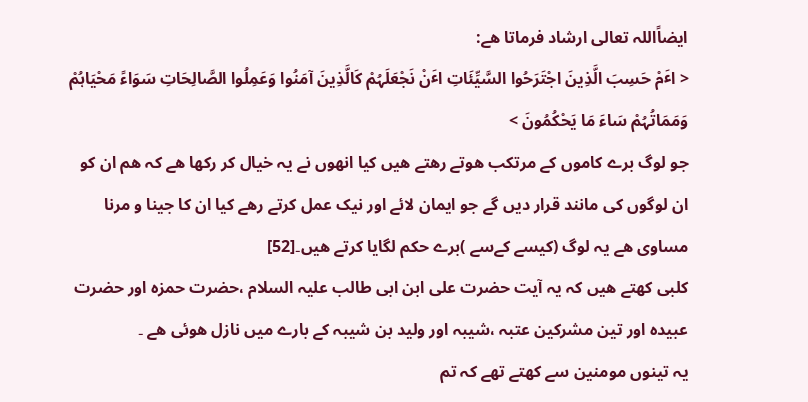ایضاًاللہ تعالی ارشاد فرماتا ھے:
< اٴَمْ حَسِبَ الَّذِینَ اجْتَرَحُوا السَّیِّئَاتِ اٴَنْ نَجْعَلَہُمْ کَالَّذِینَ آمَنُوا وَعَمِلُوا الصَّالِحَاتِ سَوَاءً مَحْیَاہُمْ وَمَمَاتُہُمْ سَاءَ مَا یَحْکُمُونَ >
جو لوگ برے کاموں کے مرتکب ھوتے رھتے ھیں کیا انھوں نے یہ خیال کر رکھا ھے کہ ھم ان کو ان لوگوں کی مانند قرار دیں گے جو ایمان لائے اور نیک عمل کرتے رھے کیا ان کا جینا و مرنا مساوی ھے یہ لوگ (کیسے کےسے )برے حکم لگایا کرتے ھیں۔[52]
کلبی کھتے ھیں کہ یہ آیت حضرت علی ابن ابی طالب علیہ السلام ،حضرت حمزہ اور حضرت عبیدہ اور تین مشرکین عتبہ ،شیبہ اور ولید بن شیبہ کے بارے میں نازل ھوئی ھے ۔
یہ تینوں مومنین سے کھتے تھے کہ تم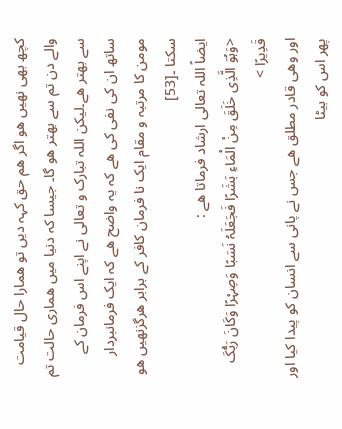کچھ بھی نھیں ھو اگر ھم حق کہہ دیں تو ھمارا حال قیامت والے دن تم سے بھتر ھو گا۔ جیسا کہ دنیا میں ھماری حالت تم سے بھتر ھے۔لیکن اللہ تبارک و تعالی نے اپنے اس فرمان کے ساتھ ان کی نفی کی ھے کہ یہ واضح ھے کہ ایک فرمانبردار مومن کا مرتبہ و مقام ایک نا فرمان کافر کے برابر ھرگزنھیں ھو سکتا ۔[53]
ایضاً اللہ تعالی ارشاد فرماتا ھے :
<وَہُوَ الَّذِی خَلَقَ مِنْ الْمَاءِ بَشَرًا فَجَعَلَہُ نَسَبًا وَصِہْرًا وَکَانَ رَبُّکَ قَدِیرًا >
اور وھی قادر مطلق ھے جس نے پانی سے انسان کو پیدا کیا اور پھر اس کو بیٹا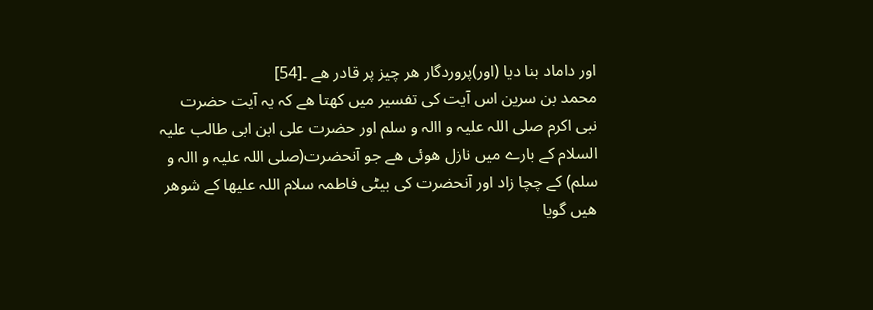اور داماد بنا دیا (اور)پروردگار ھر چیز پر قادر ھے ۔[54]
محمد بن سرین اس آیت کی تفسیر میں کھتا ھے کہ یہ آیت حضرت نبی اکرم صلی اللہ علیہ و االہ و سلم اور حضرت علی ابن ابی طالب علیہ السلام کے بارے میں نازل ھوئی ھے جو آنحضرت(صلی اللہ علیہ و االہ و سلم) کے چچا زاد اور آنحضرت کی بیٹی فاطمہ سلام اللہ علیھا کے شوھر ھیں گویا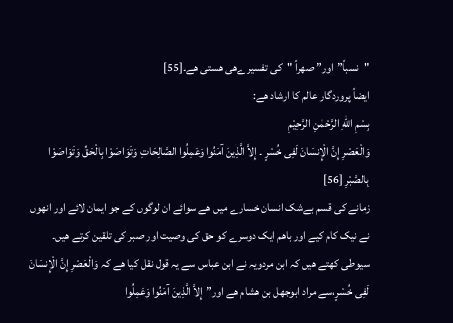"نسباً”اور” صھراً "کی تفسیرےھی ھستی ھے۔[55]
ایضاً پروردگار عالم کا ارشاد ھے:
بِسْمِ اللهِ الرَّحْمٰنِ الرَّحِیْمِ
وَالْعَصْرِ إِنَّ الْإِنسَانَ لَفِی خُسْرٍ ۔ إِلاَّ الَّذِینَ آمَنُوا وَعَمِلُوا الصَّالِحَاتِ وَتَوَاصَوْا بِالْحَقِّ وَتَوَاصَوْا بِالصَّبْرِ [56]
زمانے کی قسم بےشک انسان خسارے میں ھے سوائے ان لوگوں کے جو ایمان لائے اور انھوں نے نیک کام کیے اور باھم ایک دوسرے کو حق کی وصیت اور صبر کی تلقین کرتے ھیں۔
سیوطی کھتے ھیں کہ ابن مردویہ نے ابن عباس سے یہ قول نقل کیا ھے کہ وَالْعَصْرِ إِنَّ الْإِنسَانَ لَفِی خُسْرٍ،سے مراد ابوجھل بن ھشام ھے اور”إِلاَّ الَّذِینَ آمَنُوا وَعَمِلُوا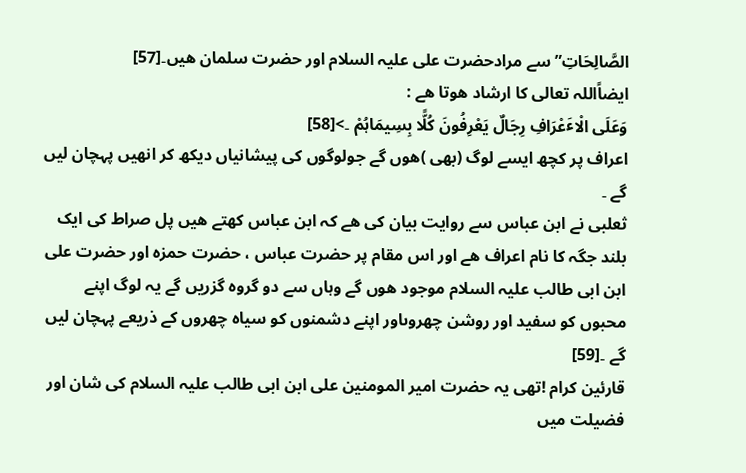الصَّالِحَاتِ” سے مرادحضرت علی علیہ السلام اور حضرت سلمان ھیں۔[57]
ایضاًاللہ تعالی کا ارشاد ھوتا ھے :
وَعَلَی الْاٴَعْرَافِ رِجَالٌ یَعْرِفُونَ کُلًّا بِسِیمَاہُمْ ۔>[58]
اعراف پر کچھ ایسے لوگ (بھی )ھوں گے جولوگوں کی پیشانیاں دیکھ کر انھیں پہچان لیں گے ۔
ثعلبی نے ابن عباس سے روایت بیان کی ھے کہ ابن عباس کھتے ھیں پل صراط کی ایک بلند جگہ کا نام اعراف ھے اور اس مقام پر حضرت عباس ، حضرت حمزہ اور حضرت علی ابن ابی طالب علیہ السلام موجود ھوں گے وہاں سے دو گروہ گزریں گے یہ لوگ اپنے محبوں کو سفید اور روشن چھروںاور اپنے دشمنوں کو سیاہ چھروں کے ذریعے پہچان لیں گے ۔[59]
قارئین کرام !تھی یہ حضرت امیر المومنین علی ابن ابی طالب علیہ السلام کی شان اور فضیلت میں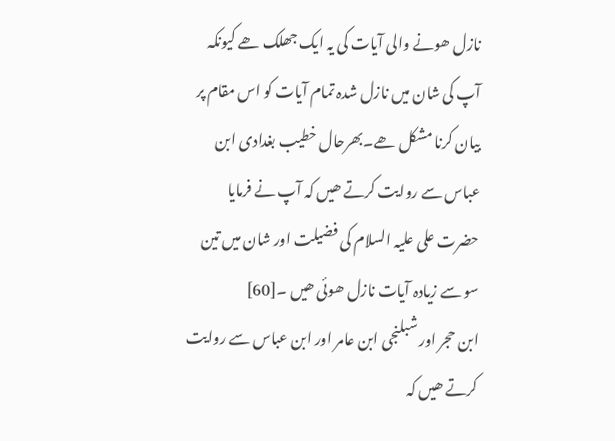نازل ھونے والی آیات کی یہ ایک جھلک ھے کیونکہ آپ کی شان میں نازل شدہ تمام آیات کو اس مقام پر بیان کرنا مشکل ھے۔بھرحال خطیب بغدادی ابن عباس سے روایت کرتے ھیں کہ آپ نے فرمایا حضرت علی علیہ السلام کی فضیلت اور شان میں تین سو سے زیادہ آیات نازل ھوئی ھیں ۔[60]
ابن حجر اور شبلنجی ابن عامر اور ابن عباس سے روایت کرتے ھیں کہ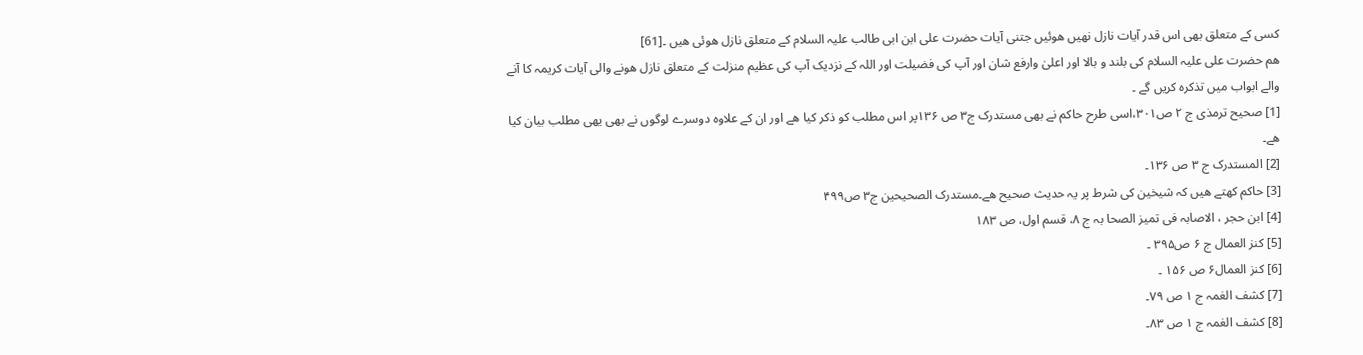کسی کے متعلق بھی اس قدر آیات نازل نھیں ھوئیں جتنی آیات حضرت علی ابن ابی طالب علیہ السلام کے متعلق نازل ھوئی ھیں ۔[61]
ھم حضرت علی علیہ السلام کی بلند و بالا اور اعلیٰ وارفع شان اور آپ کی فضیلت اور اللہ کے نزدیک آپ کی عظیم منزلت کے متعلق نازل ھونے والی آیات کریمہ کا آنے والے ابواب میں تذکرہ کریں گے ۔
[1] صحیح ترمذی ج ۲ ص۳۰۱،اسی طرح حاکم نے بھی مستدرک ج۳ ص ۱۳۶پر اس مطلب کو ذکر کیا ھے اور ان کے علاوہ دوسرے لوگوں نے بھی یھی مطلب بیان کیا ھے۔
[2] المستدرک ج ۳ ص ۱۳۶۔
[3] حاکم کھتے ھیں کہ شیخین کی شرط پر یہ حدیث صحیح ھے۔مستدرک الصحیحین ج۳ ص۴۹۹
[4] ابن حجر ، الاصابہ فی تمیز الصحا بہ ج ۸، قسم اول، ص ۱۸۳
[5] کنز العمال ج ۶ ص۳۹۵ ۔
[6] کنز العمال۶ ص ۱۵۶ ۔
[7] کشف الغمہ ج ۱ ص ۷۹۔
[8] کشف الغمہ ج ۱ ص ۸۳۔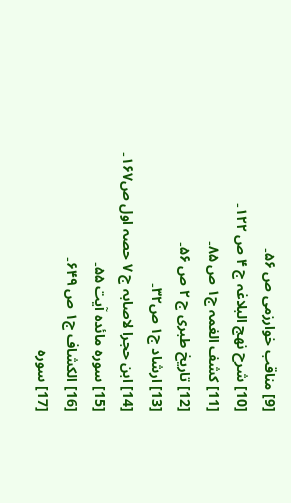[9] مناقب خوارزمی ص ۵۶۔
[10] شرح نھج البلاغہ ج ۴ ص ۱۲۲۔
[11] کشف الغمہ ج۱ ص ۸۵۔
[12] تاریخ طبری ج ۲ ص ۵۶۔
[13] ارشاد ج۱ ص۳۲۔
[14] ابن حجرا لاصابہ ج ۷ حصہ اول ص۱۶۷۔
[15] سورہ مائدہ آیت ۵۵۔
[16] الکشاف ج۱ ص ۶۴۹۔
[17] سورہ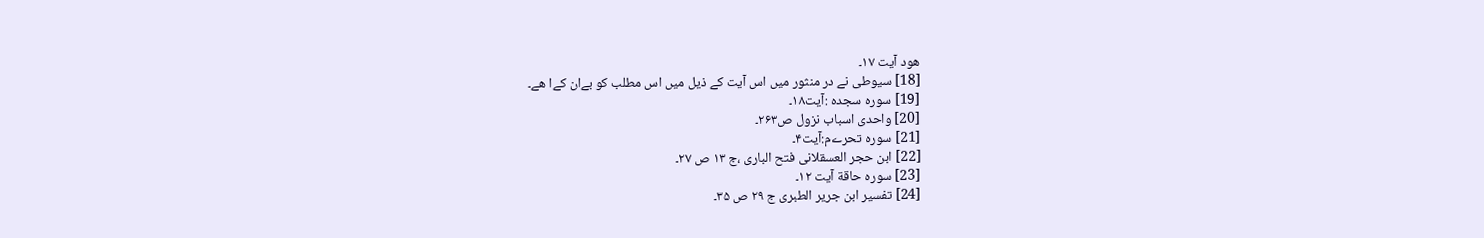ھود آیت ۱۷۔
[18] سیوطی نے در منثور میں اس آیت کے ذیل میں اس مطلب کو بےان کےا ھے۔
[19] سورہ سجدہ :آیت۱۸۔
[20] واحدی اسباب نزول ص۲۶۳۔
[21] سورہ تحرےم:آیت۴۔
[22] ابن حجر العسقلانی فتح الباری ،ج ۱۳ ص ۲۷۔
[23] سورہ حاقة آیت ۱۲۔
[24] تفسیر ابن جریر الطبری ج ۲۹ ص ۳۵۔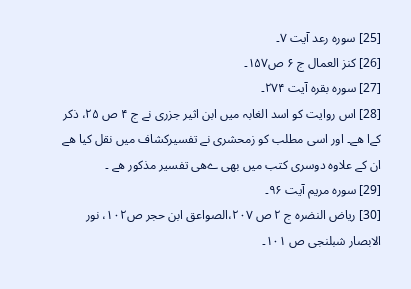[25] سورہ رعد آیت ۷۔
[26] کنز العمال ج ۶ ص۱۵۷۔
[27] سورہ بقرہ آیت ۲۷۴۔
[28] اس روایت کو اسد الغابہ میں ابن اثیر جزری نے ج ۴ ص ۲۵، ذکر کےا ھے۔ اور اسی مطلب کو زمحشری نے تفسیرکشاف میں نقل کیا ھے ان کے علاوہ دوسری کتب میں بھی ےھی تفسیر مذکور ھے ۔
[29] سورہ مریم آیت ۹۶۔
[30] ریاض النضرہ ج ۲ ص ۲۰۷،الصواعق ابن حجر ص۱۰۲، نور الابصار شبلنجی ص ۱۰۱۔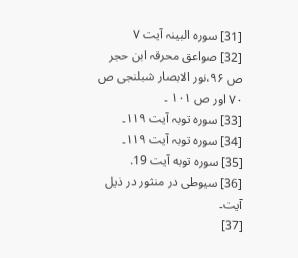[31] سورہ البینہ آیت ۷
[32] صواعق محرقہ ابن حجر ص ۹۶،نور الابصار شبلنجی ص ۷۰ اور ص ۱۰۱ ۔
[33] سورہ توبہ آیت ۱۱۹۔
[34] سورہ توبہ آیت ۱۱۹۔
[35] سوره توبه آیت 19.
[36] سیوطی در منثور در ذیل آیت۔
[37]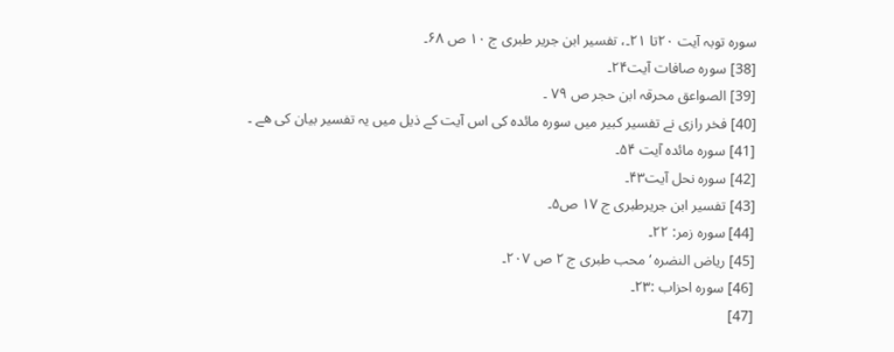سورہ توبہ آیت ۲۰تا ۲۱۔، تفسیر ابن جریر طبری ج ۱۰ ص ۶۸۔
[38] سورہ صافات آیت۲۴۔
[39] الصواعق محرقہ ابن حجر ص ۷۹ ۔
[40] فخر رازی نے تفسیر کبیر میں سورہ مائدہ کی اس آیت کے ذیل میں یہ تفسیر بیان کی ھے ۔
[41] سورہ مائدہ آیت ۵۴۔
[42] سورہ نحل آیت۴۳۔
[43] تفسیر ابن جریرطبری ج ۱۷ ص۵۔
[44] سورہ زمر: ۲۲۔
[45] ریاض النضرہ ‘محب طبری ج ۲ ص ۲۰۷۔
[46] سورہ احزاب :۲۳۔
[47]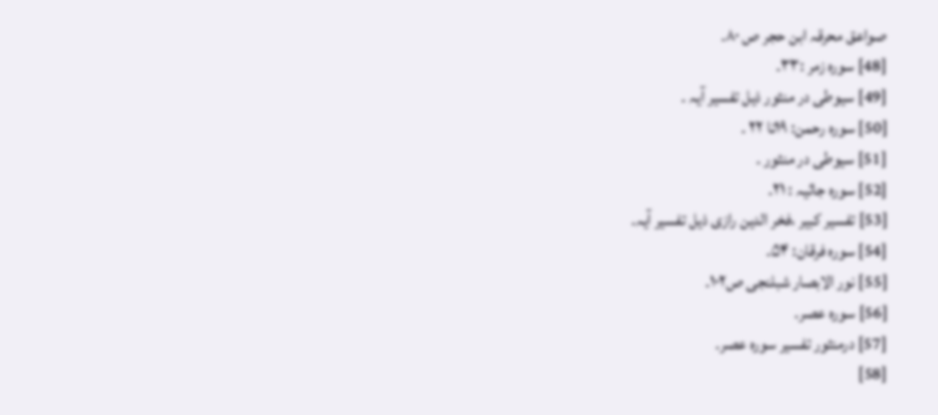صواعق محرقہ ابن حجر ص ۸۰۔
[48] سورہ زمر :۳۳۔
[49] سیوطی در منثور ذیل تفسیر آیہ ۔
[50] سورہ رحمن: ۱۹تا ۲۲ ۔
[51] سیوطی در منثور ۔
[52] سورہ جاثیہ : ۲۱۔
[53] تفسیر کبیر ،فخر الدین رازی ذیل تفسیر آیہ۔
[54] سورہ فرقان: ۵۴۔
[55] نور الابصار شبلنجی ص۱۰۲۔
[56] سورہ عصر۔
[57] درمنثور تفسیر سورہ عصر۔
[58]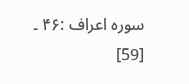سورہ اعراف :۴۶ ۔
[59]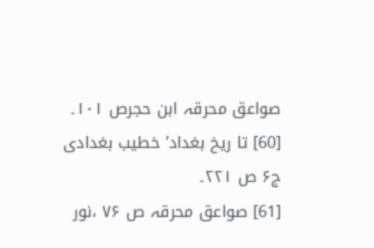صواعق محرقہ ابن حجرص ۱۰۱۔
[60] تا ریخ بغداد’ خطیب بغدادی ج۶ ص ۲۲۱۔
[61] صواعق محرقہ ص ۷۶ ،نور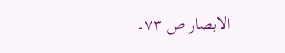الابصار ص ۷۳۔